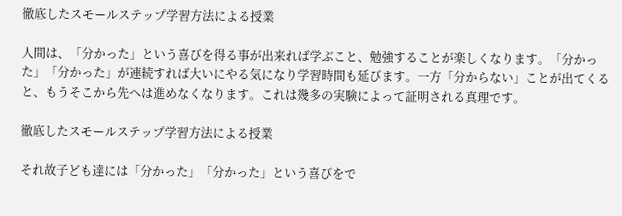徹底したスモールステップ学習方法による授業

人間は、「分かった」という喜びを得る事が出来れば学ぶこと、勉強することが楽しくなります。「分かった」「分かった」が連続すれば大いにやる気になり学習時間も延びます。一方「分からない」ことが出てくると、もうそこから先へは進めなくなります。これは幾多の実験によって証明される真理です。

徹底したスモールステップ学習方法による授業

それ故子ども達には「分かった」「分かった」という喜びをで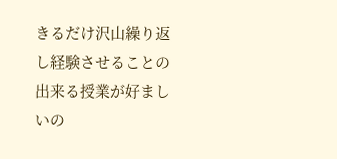きるだけ沢山繰り返し経験させることの出来る授業が好ましいの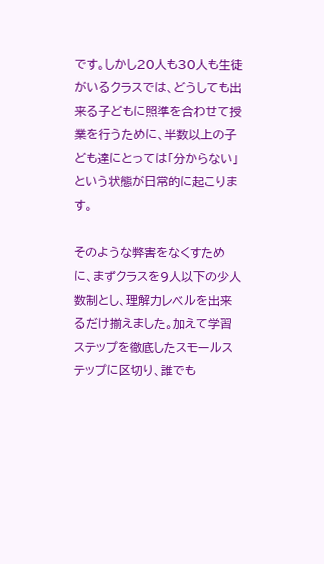です。しかし20人も30人も生徒がいるクラスでは、どうしても出来る子どもに照準を合わせて授業を行うために、半数以上の子ども達にとっては「分からない」という状態が日常的に起こります。

そのような弊害をなくすために、まずクラスを9人以下の少人数制とし、理解力レベルを出来るだけ揃えました。加えて学習ステップを徹底したスモールステップに区切り、誰でも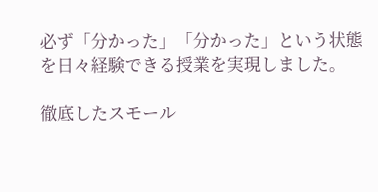必ず「分かった」「分かった」という状態を日々経験できる授業を実現しました。

徹底したスモール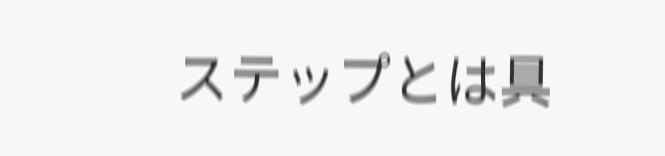ステップとは具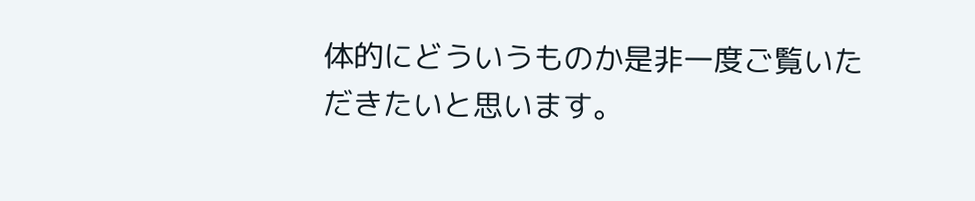体的にどういうものか是非一度ご覧いただきたいと思います。